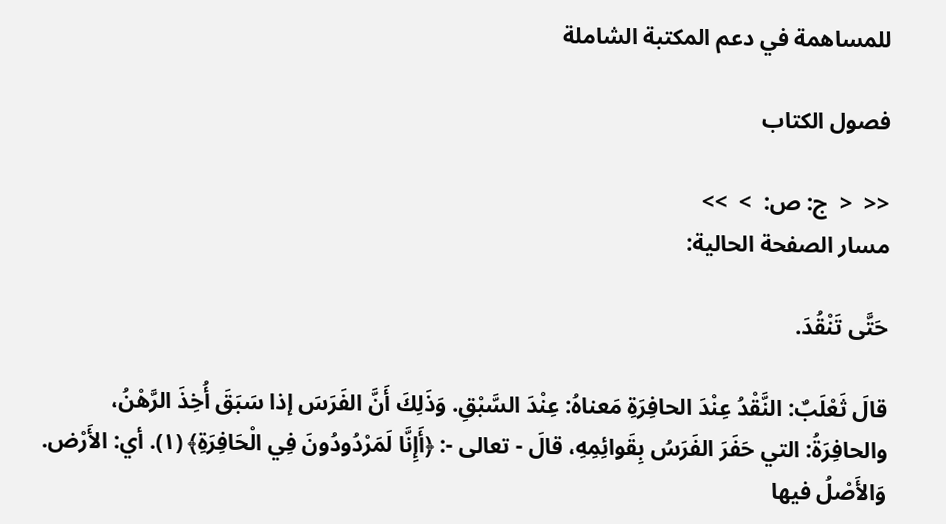للمساهمة في دعم المكتبة الشاملة

فصول الكتاب

<<  <  ج: ص:  >  >>
مسار الصفحة الحالية:

حَتَّى تَنْقُدَ.

قالَ ثَعْلَبٌ: النَّقْدُ عِنْدَ الحافِرَةِ مَعناهُ: عِنْدَ السَّبْقِ. وَذَلِكَ أَنَّ الفَرَسَ إذا سَبَقَ أُخِذَ الرَّهْنُ، والحافِرَةُ: التي حَفَرَ الفَرَسُ بِقَوائِمِهِ، قالَ - تعالى -: ﴿أَإِنَّا لَمَرْدُودُونَ فِي الْحَافِرَةِ﴾ (١). أي: الأَرْض. وَالأَصْلُ فيها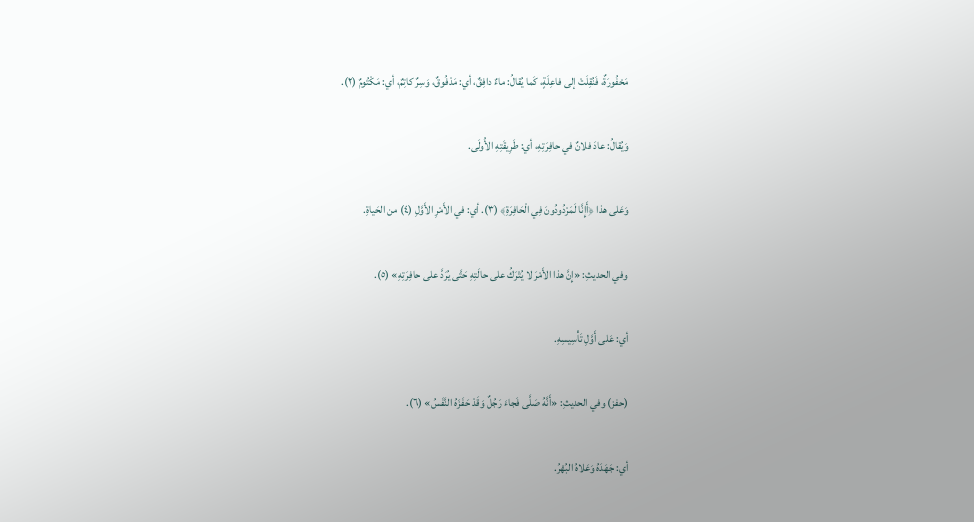مَحْفُورَةٌ، فَنُقِلَتْ إلى فاعِلَةٍ، كَما يُقالُ: ماءٌ دافِقٌ، أي: مَدْفُوقٌ، وَسِرٌ كاتِمٌ، أي: مَكْتُومٌ (٢).

وَيُقالُ: عادَ فلانٌ في حافِرَتِهِ، أي: طَرِيقَتِهِ الأُولَى.

وَعَلى هذا ﴿أَإِنَّا لَمَرْدُودُونَ فِي الْحَافِرَةِ﴾ (٣). أي: في الأَمْرِ الأَوَّلِ (٤) من الحَياةِ.

وفي الحديثِ: «إِنَّ هذا الأَمْرَ لا يُتْرَكُ على حالَتِهِ حَتَّى يُرَدَّ على حافِرَتِهِ» (٥).

أي: عَلى أَوَّلِ تَأْسِيسِهِ.

(حفز) وفي الحديثِ: «أَنَّهُ صَلَّى فَجاءَ رَجُلٌ وَقَدْ حَفَزَهُ النَّفَسُ» (٦).

أي: جَهَدَهُ وَعَلاهُ البُهْرُ.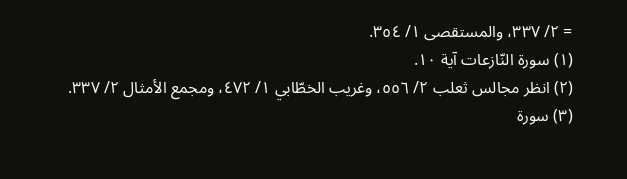= ٢/ ٣٣٧، والمستقصى ١/ ٣٥٤.
(١) سورة النّازعات آية ١٠.
(٢) انظر مجالس ثعلب ٢/ ٥٥٦، وغريب الخطّابي ١/ ٤٧٢، ومجمع الأمثال ٢/ ٣٣٧.
(٣) سورة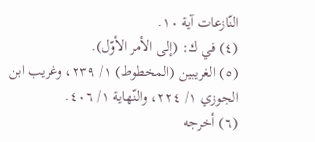النّازعات آية ١٠.
(٤) في ك: (إلى الأمر الأوّل).
(٥) الغريبين (المخطوط) ١/ ٢٣٩، وغريب ابن الجوزي ١/ ٢٢٤، والنّهاية ١/ ٤٠٦.
(٦) أخرجه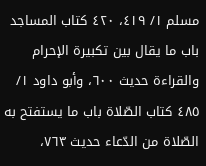مسلم ١/ ٤١٩، ٤٢٠ كتاب المساجد باب ما يقال بين تكبيرة الإحرام والقراءة حديث ٦٠٠، وأبو داود ١/ ٤٨٥ كتاب الصّلاة باب ما يستفتح به الصّلاة من الدّعاء حديث ٧٦٣،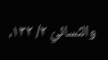والنّسائيّ ٢/ ١٣٢،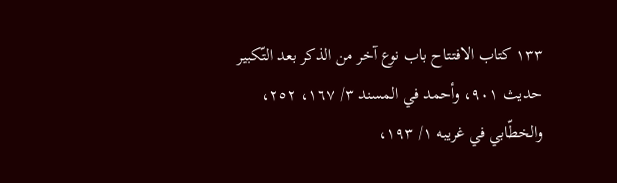١٣٣ كتاب الافتتاح باب نوع آخر من الذكر بعد التّكبير حديث ٩٠١، وأحمد في المسند ٣/ ١٦٧، ٢٥٢، والخطّابي في غريبه ١/ ١٩٣،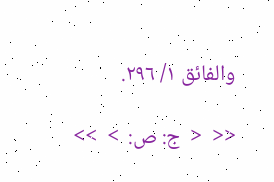والفائق ١/ ٢٩٦.

<<  <  ج: ص:  >  >>